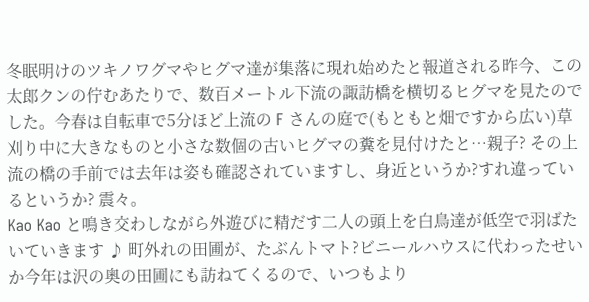冬眠明けのツキノワグマやヒグマ達が集落に現れ始めたと報道される昨今、この太郎クンの佇むあたりで、数百メートル下流の諏訪橋を横切るヒグマを見たのでした。今春は自転車で5分ほど上流の F さんの庭で(もともと畑ですから広い)草刈り中に大きなものと小さな数個の古いヒグマの糞を見付けたと…親子? その上流の橋の手前では去年は姿も確認されていますし、身近というか?すれ違っているというか? 震々。
Kao Kao と鳴き交わしながら外遊びに精だす二人の頭上を白鳥達が低空で羽ばたいていきます ♪ 町外れの田圃が、たぶんトマト?ビニールハウスに代わったせいか今年は沢の奥の田圃にも訪ねてくるので、いつもより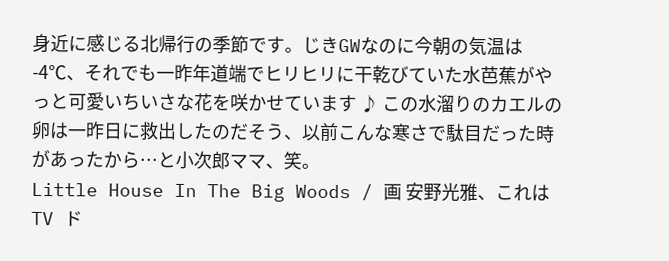身近に感じる北帰行の季節です。じきGWなのに今朝の気温は -4℃、それでも一昨年道端でヒリヒリに干乾びていた水芭蕉がやっと可愛いちいさな花を咲かせています ♪ この水溜りのカエルの卵は一昨日に救出したのだそう、以前こんな寒さで駄目だった時があったから…と小次郎ママ、笑。
Little House In The Big Woods / 画 安野光雅、これは TV ド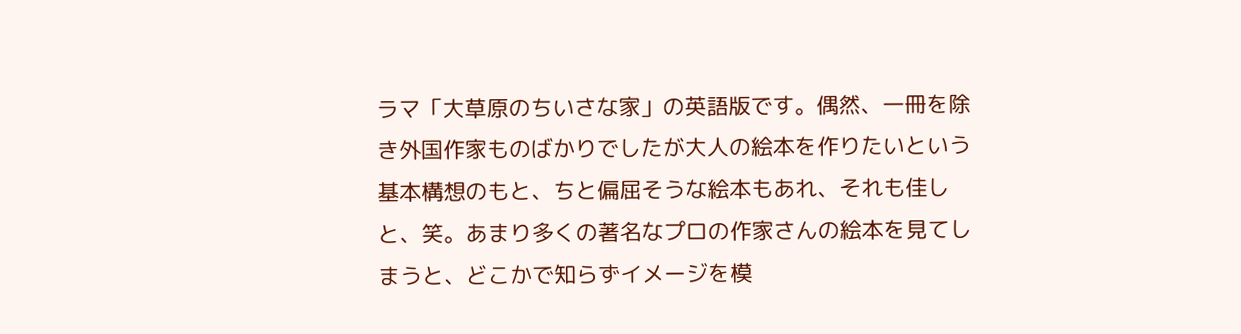ラマ「大草原のちいさな家」の英語版です。偶然、一冊を除き外国作家ものばかりでしたが大人の絵本を作りたいという基本構想のもと、ちと偏屈そうな絵本もあれ、それも佳しと、笑。あまり多くの著名なプロの作家さんの絵本を見てしまうと、どこかで知らずイメージを模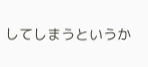してしまうというか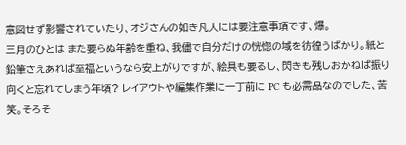意図せず影響されていたり、オジさんの如き凡人には要注意事項です、爆。
三月のひとは また要らぬ年齢を重ね、我儘で自分だけの恍惚の域を彷徨うばかり。紙と鉛筆さえあれば至福というなら安上がりですが、絵具も要るし、閃きも残しおかねば振り向くと忘れてしまう年頃? レイアウトや編集作業に一丁前に PC も必需品なのでした、苦笑。そろそ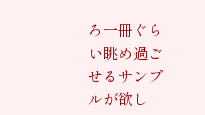ろ一冊ぐらい眺め過ごせるサンプルが欲し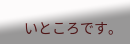いところです。